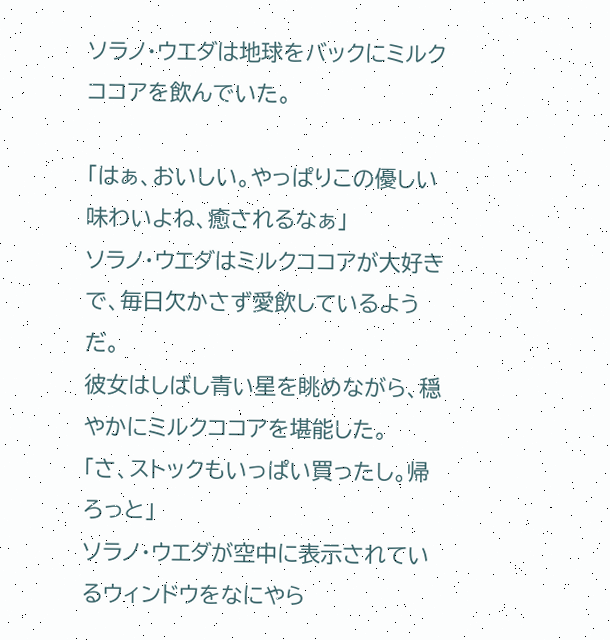ソラノ・ウエダは地球をバックにミルクココアを飲んでいた。

「はぁ、おいしい。やっぱりこの優しい味わいよね、癒されるなぁ」
ソラノ・ウエダはミルクココアが大好きで、毎日欠かさず愛飲しているようだ。
彼女はしばし青い星を眺めながら、穏やかにミルクココアを堪能した。
「さ、ストックもいっぱい買ったし。帰ろっと」
ソラノ・ウエダが空中に表示されているウィンドウをなにやら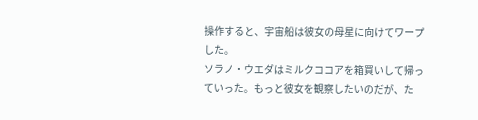操作すると、宇宙船は彼女の母星に向けてワープした。
ソラノ・ウエダはミルクココアを箱買いして帰っていった。もっと彼女を観察したいのだが、た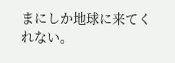まにしか地球に来てくれない。